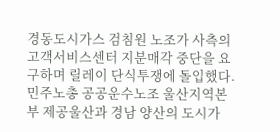경동도시가스 검침원 노조가 사측의 고객서비스센터 지분매각 중단을 요구하며 릴레이 단식투쟁에 돌입했다. 민주노총 공공운수노조 울산지역본부 제공울산과 경남 양산의 도시가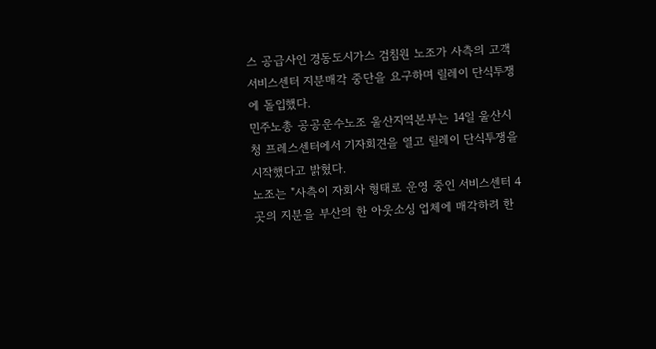스 공급사인 경동도시가스 검침원 노조가 사측의 고객서비스센터 지분매각 중단을 요구하며 릴레이 단식투쟁에 돌입했다.
민주노총 공공운수노조 울산지역본부는 14일 울산시청 프레스센터에서 기자회견을 열고 릴레이 단식투쟁을 시작했다고 밝혔다.
노조는 "사측이 자회사 형태로 운영 중인 서비스센터 4곳의 지분을 부산의 한 아웃소싱 업체에 매각하려 한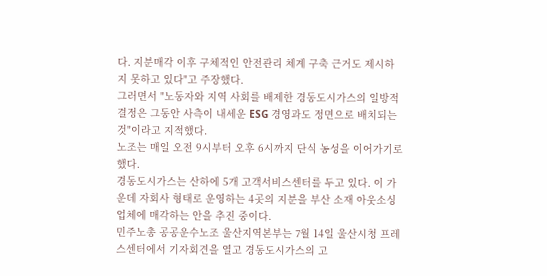다. 지분매각 이후 구체적인 안전관리 체계 구축 근거도 제시하지 못하고 있다"고 주장했다.
그러면서 "노동자와 지역 사회를 배제한 경동도시가스의 일방적 결정은 그동안 사측이 내세운 ESG 경영과도 정면으로 배치되는 것"이라고 지적했다.
노조는 매일 오전 9시부터 오후 6시까지 단식 농성을 이어가기로 했다.
경동도시가스는 산하에 5개 고객서비스센터를 두고 있다. 이 가운데 자회사 형태로 운영하는 4곳의 지분을 부산 소재 아웃소싱 업체에 매각하는 안을 추진 중이다.
민주노총 공공운수노조 울산지역본부는 7월 14일 울산시청 프레스센터에서 기자회견을 열고 경동도시가스의 고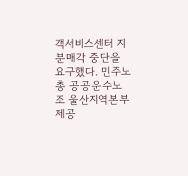객서비스센터 지분매각 중단을 요구했다. 민주노총 공공운수노조 울산지역본부 제공